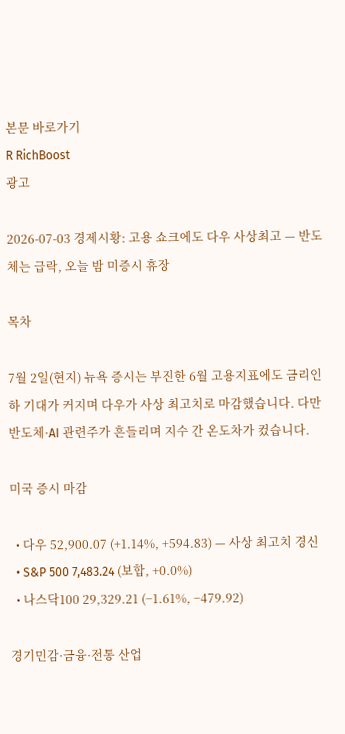본문 바로가기
R RichBoost
광고

2026-07-03 경제시황: 고용 쇼크에도 다우 사상최고 — 반도체는 급락, 오늘 밤 미증시 휴장

목차

7월 2일(현지) 뉴욕 증시는 부진한 6월 고용지표에도 금리인하 기대가 커지며 다우가 사상 최고치로 마감했습니다. 다만 반도체·AI 관련주가 흔들리며 지수 간 온도차가 컸습니다.

미국 증시 마감

  • 다우 52,900.07 (+1.14%, +594.83) — 사상 최고치 경신
  • S&P 500 7,483.24 (보합, +0.0%)
  • 나스닥100 29,329.21 (−1.61%, −479.92)

경기민감·금융·전통 산업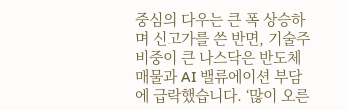중심의 다우는 큰 폭 상승하며 신고가를 쓴 반면, 기술주 비중이 큰 나스닥은 반도체 매물과 AI 밸류에이션 부담에 급락했습니다. ‘많이 오른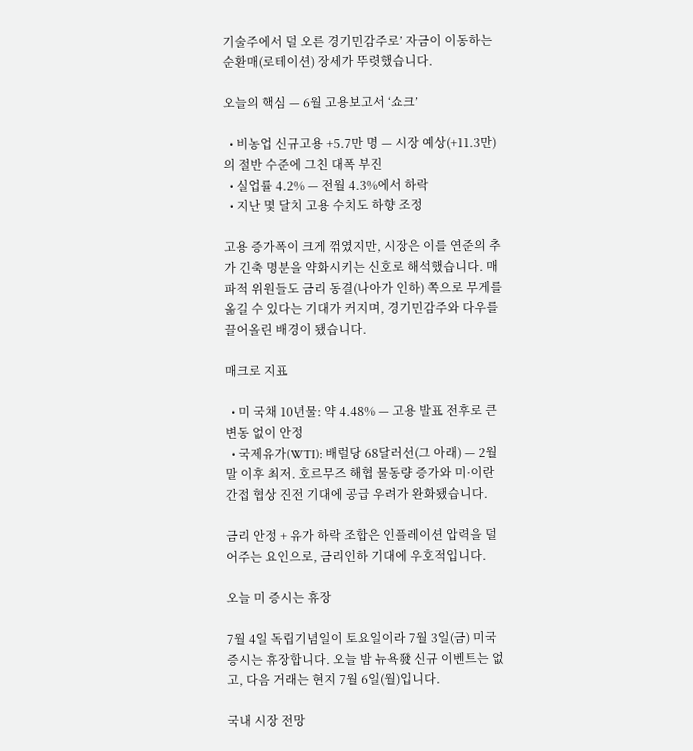기술주에서 덜 오른 경기민감주로’ 자금이 이동하는 순환매(로테이션) 장세가 뚜렷했습니다.

오늘의 핵심 — 6월 고용보고서 ‘쇼크’

  • 비농업 신규고용 +5.7만 명 — 시장 예상(+11.3만)의 절반 수준에 그친 대폭 부진
  • 실업률 4.2% — 전월 4.3%에서 하락
  • 지난 몇 달치 고용 수치도 하향 조정

고용 증가폭이 크게 꺾였지만, 시장은 이를 연준의 추가 긴축 명분을 약화시키는 신호로 해석했습니다. 매파적 위원들도 금리 동결(나아가 인하) 쪽으로 무게를 옮길 수 있다는 기대가 커지며, 경기민감주와 다우를 끌어올린 배경이 됐습니다.

매크로 지표

  • 미 국채 10년물: 약 4.48% — 고용 발표 전후로 큰 변동 없이 안정
  • 국제유가(WTI): 배럴당 68달러선(그 아래) — 2월 말 이후 최저. 호르무즈 해협 물동량 증가와 미·이란 간접 협상 진전 기대에 공급 우려가 완화됐습니다.

금리 안정 + 유가 하락 조합은 인플레이션 압력을 덜어주는 요인으로, 금리인하 기대에 우호적입니다.

오늘 미 증시는 휴장

7월 4일 독립기념일이 토요일이라 7월 3일(금) 미국 증시는 휴장합니다. 오늘 밤 뉴욕發 신규 이벤트는 없고, 다음 거래는 현지 7월 6일(월)입니다.

국내 시장 전망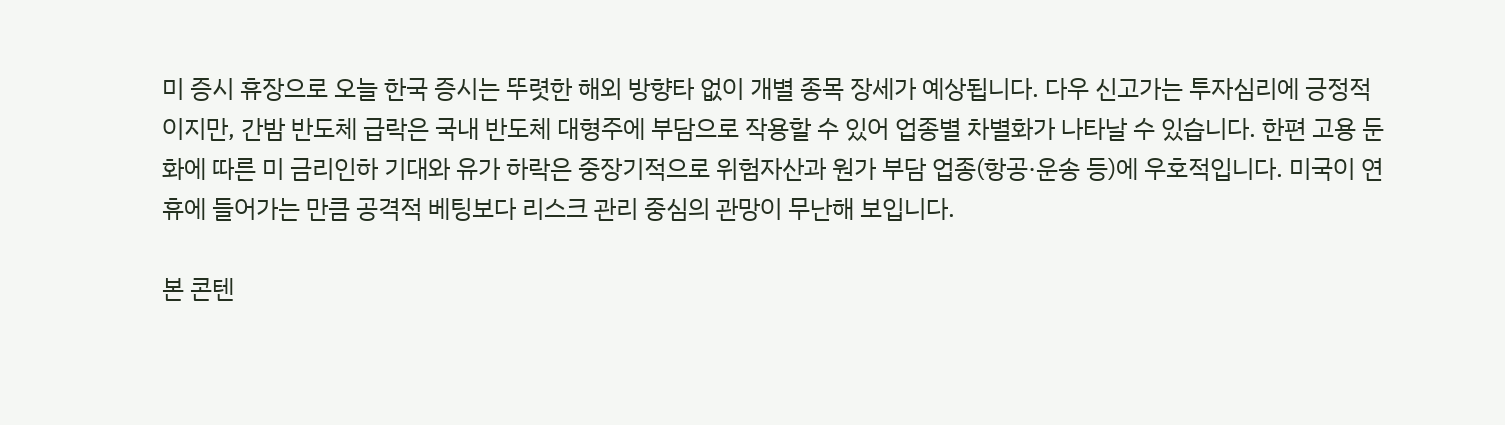미 증시 휴장으로 오늘 한국 증시는 뚜렷한 해외 방향타 없이 개별 종목 장세가 예상됩니다. 다우 신고가는 투자심리에 긍정적이지만, 간밤 반도체 급락은 국내 반도체 대형주에 부담으로 작용할 수 있어 업종별 차별화가 나타날 수 있습니다. 한편 고용 둔화에 따른 미 금리인하 기대와 유가 하락은 중장기적으로 위험자산과 원가 부담 업종(항공·운송 등)에 우호적입니다. 미국이 연휴에 들어가는 만큼 공격적 베팅보다 리스크 관리 중심의 관망이 무난해 보입니다.

본 콘텐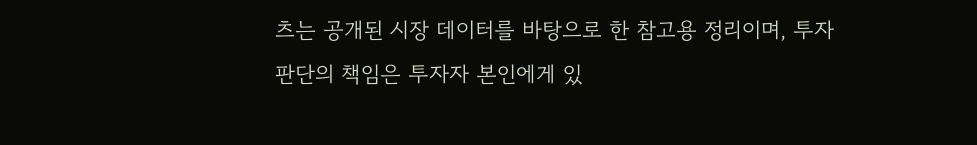츠는 공개된 시장 데이터를 바탕으로 한 참고용 정리이며, 투자 판단의 책임은 투자자 본인에게 있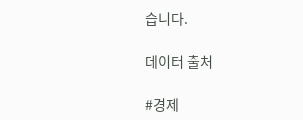습니다.

데이터 출처

#경제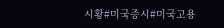시황#미국증시#미국고용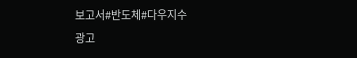보고서#반도체#다우지수
광고